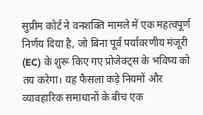सुप्रीम कोर्ट ने वनशक्ति मामले में एक महत्वपूर्ण निर्णय दिया है, जो बिना पूर्व पर्यावरणीय मंजूरी (EC) के शुरू किए गए प्रोजेक्ट्स के भविष्य को तय करेगा। यह फैसला कड़े नियमों और व्यावहारिक समाधानों के बीच एक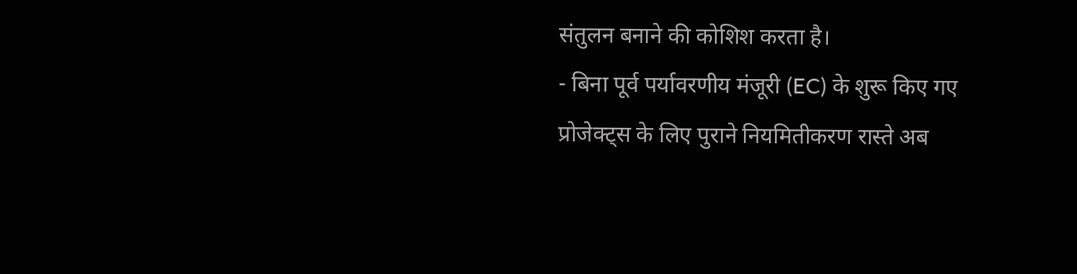संतुलन बनाने की कोशिश करता है।
- बिना पूर्व पर्यावरणीय मंजूरी (EC) के शुरू किए गए प्रोजेक्ट्स के लिए पुराने नियमितीकरण रास्ते अब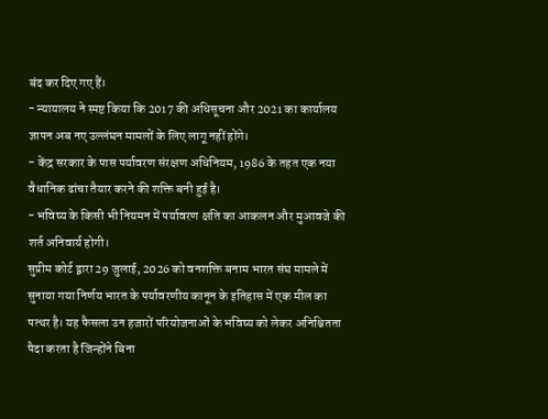बंद कर दिए गए हैं।
- न्यायालय ने स्पष्ट किया कि 2017 की अधिसूचना और 2021 का कार्यालय ज्ञापन अब नए उल्लंघन मामलों के लिए लागू नहीं होंगे।
- केंद्र सरकार के पास पर्यावरण संरक्षण अधिनियम, 1986 के तहत एक नया वैधानिक ढांचा तैयार करने की शक्ति बनी हुई है।
- भविष्य के किसी भी नियमन में पर्यावरण क्षति का आकलन और मुआवजे की शर्त अनिवार्य होगी।
सुप्रीम कोर्ट द्वारा 29 जुलाई, 2026 को वनशक्ति बनाम भारत संघ मामले में सुनाया गया निर्णय भारत के पर्यावरणीय कानून के इतिहास में एक मील का पत्थर है। यह फैसला उन हजारों परियोजनाओं के भविष्य को लेकर अनिश्चितता पैदा करता है जिन्होंने बिना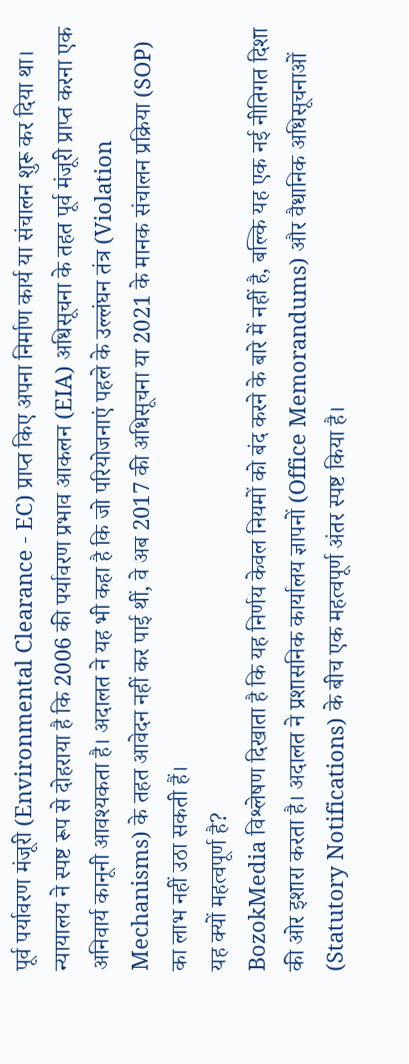पूर्व पर्यावरण मंजूरी (Environmental Clearance - EC) प्राप्त किए अपना निर्माण कार्य या संचालन शुरू कर दिया था।
न्यायालय ने स्पष्ट रूप से दोहराया है कि 2006 की पर्यावरण प्रभाव आकलन (EIA) अधिसूचना के तहत पूर्व मंजूरी प्राप्त करना एक अनिवार्य कानूनी आवश्यकता है। अदालत ने यह भी कहा है कि जो परियोजनाएं पहले के उल्लंघन तंत्र (Violation Mechanisms) के तहत आवेदन नहीं कर पाई थीं, वे अब 2017 की अधिसूचना या 2021 के मानक संचालन प्रक्रिया (SOP) का लाभ नहीं उठा सकती हैं।
यह क्यों महत्वपूर्ण है?
BozokMedia विश्लेषण दिखाता है कि यह निर्णय केवल नियमों को बंद करने के बारे में नहीं है, बल्कि यह एक नई नीतिगत दिशा की ओर इशारा करता है। अदालत ने प्रशासनिक कार्यालय ज्ञापनों (Office Memorandums) और वैधानिक अधिसूचनाओं (Statutory Notifications) के बीच एक महत्वपूर्ण अंतर स्पष्ट किया है।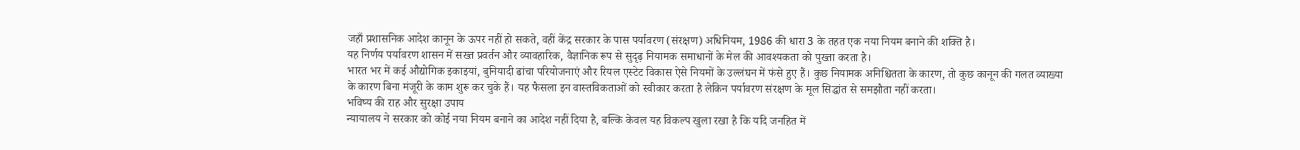जहाँ प्रशासनिक आदेश कानून के ऊपर नहीं हो सकते, वहीं केंद्र सरकार के पास पर्यावरण (संरक्षण) अधिनियम, 1986 की धारा 3 के तहत एक नया नियम बनाने की शक्ति है।
यह निर्णय पर्यावरण शासन में सख्त प्रवर्तन और व्यावहारिक, वैज्ञानिक रूप से सुदृढ़ नियामक समाधानों के मेल की आवश्यकता को पुख्ता करता है।
भारत भर में कई औद्योगिक इकाइयां, बुनियादी ढांचा परियोजनाएं और रियल एस्टेट विकास ऐसे नियमों के उल्लंघन में फंसे हुए हैं। कुछ नियामक अनिश्चितता के कारण, तो कुछ कानून की गलत व्याख्या के कारण बिना मंजूरी के काम शुरू कर चुके हैं। यह फैसला इन वास्तविकताओं को स्वीकार करता है लेकिन पर्यावरण संरक्षण के मूल सिद्धांत से समझौता नहीं करता।
भविष्य की राह और सुरक्षा उपाय
न्यायालय ने सरकार को कोई नया नियम बनाने का आदेश नहीं दिया है, बल्कि केवल यह विकल्प खुला रखा है कि यदि जनहित में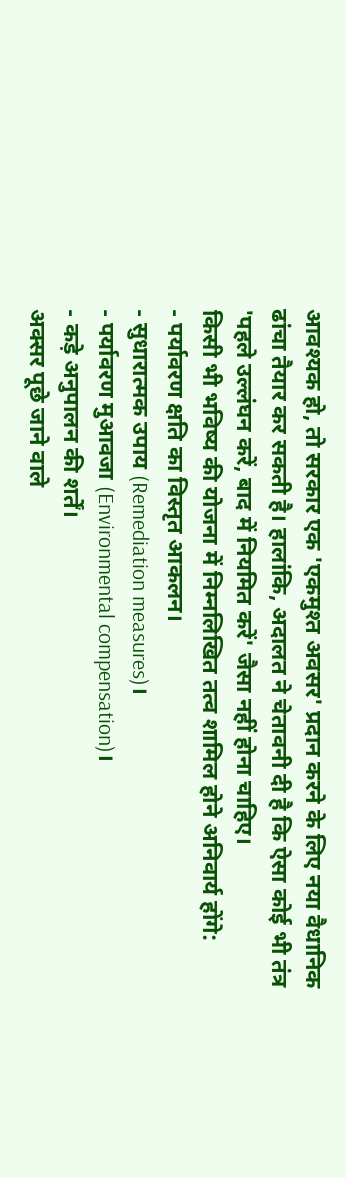आवश्यक हो, तो सरकार एक 'एकमुश्त अवसर' प्रदान करने के लिए नया वैधानिक ढांचा तैयार कर सकती है। हालांकि, अदालत ने चेतावनी दी है कि ऐसा कोई भी तंत्र 'पहले उल्लंघन करें, बाद में नियमित करें' जैसा नहीं होना चाहिए।
किसी भी भविष्य की योजना में निम्नलिखित तत्व शामिल होने अनिवार्य होंगे:
- पर्यावरण क्षति का विस्तृत आकलन।
- सुधारात्मक उपाय (Remediation measures)।
- पर्यावरण मुआवजा (Environmental compensation)।
- कड़े अनुपालन की शर्तें।
अक्सर पूछे जाने वाले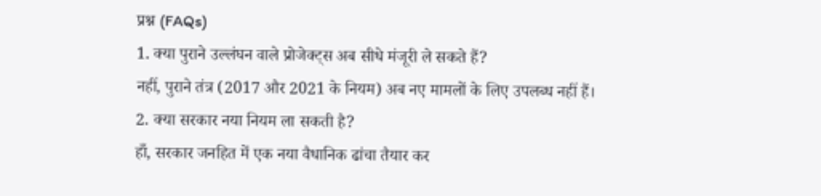प्रश्न (FAQs)
1. क्या पुराने उल्लंघन वाले प्रोजेक्ट्स अब सीधे मंजूरी ले सकते हैं?
नहीं, पुराने तंत्र (2017 और 2021 के नियम) अब नए मामलों के लिए उपलब्ध नहीं हैं।
2. क्या सरकार नया नियम ला सकती है?
हाँ, सरकार जनहित में एक नया वैधानिक ढांचा तैयार कर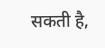सकती है,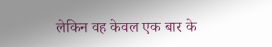लेकिन वह केवल एक बार के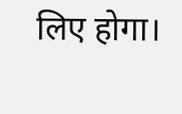लिए होगा।